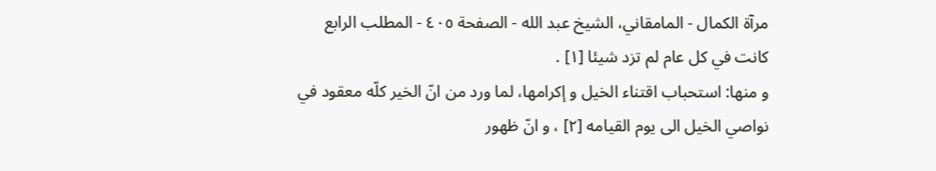مرآة الكمال - المامقاني، الشيخ عبد الله - الصفحة ٤٠٥ - المطلب الرابع
كانت في كل عام لم تزد شيئا [١] .
و منها: استحباب اقتناء الخيل و إكرامها، لما ورد من انّ الخير كلّه معقود في نواصي الخيل الى يوم القيامه [٢] ، و انّ ظهور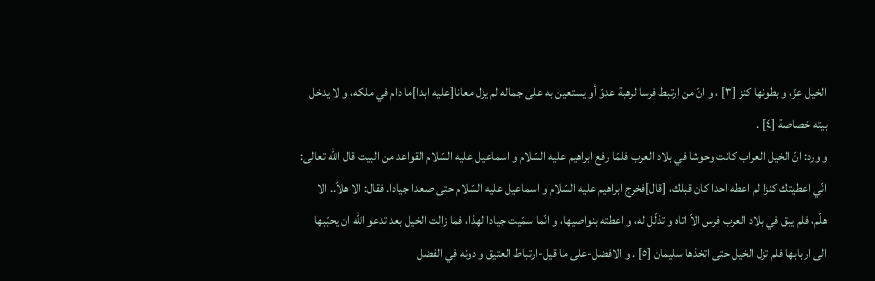الخيل عزّ، و بطونها كنز [٣] ، و انّ من ارتبط فرسا لرهبة عدوّ أو يستعين به على جماله لم يزل معانا[عليه ابدا]ما دام في ملكه، و لا يدخل بيته خصاصة [٤] .
و ورد: انّ الخيل العراب كانت وحوشا في بلاد العرب فلمّا رفع ابراهيم عليه السّلام و اسماعيل عليه السّلام القواعد من البيت قال اللّه تعالى: انّي اعطيتك كنزا لم اعطه احدا كان قبلك، [قال]فخرج ابراهيم عليه السّلام و اسماعيل عليه السّلام حتى صعدا جيادا. فقال: الا هلاّ.. الا هلّم، فلم يبق في بلاد العرب فرس الاّ اتاه و تذلّل له، و اعطته بنواصيها، و انّما سمّيت جيادا لهذا، فما زالت الخيل بعد تدعو اللّه ان يحبّبها الى اربابها فلم تزل الخيل حتى اتخذها سليمان [٥] . و الافضل-على ما قيل-ارتباط العتيق و دونه في الفضل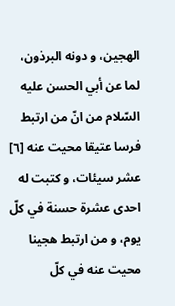الهجين، و دونه البرذون، لما عن أبي الحسن عليه السّلام من انّ من ارتبط فرسا عتيقا محيت عنه [٦] عشر سيئات، و كتبت له احدى عشرة حسنة في كلّ يوم، و من ارتبط هجينا محيت عنه في كلّ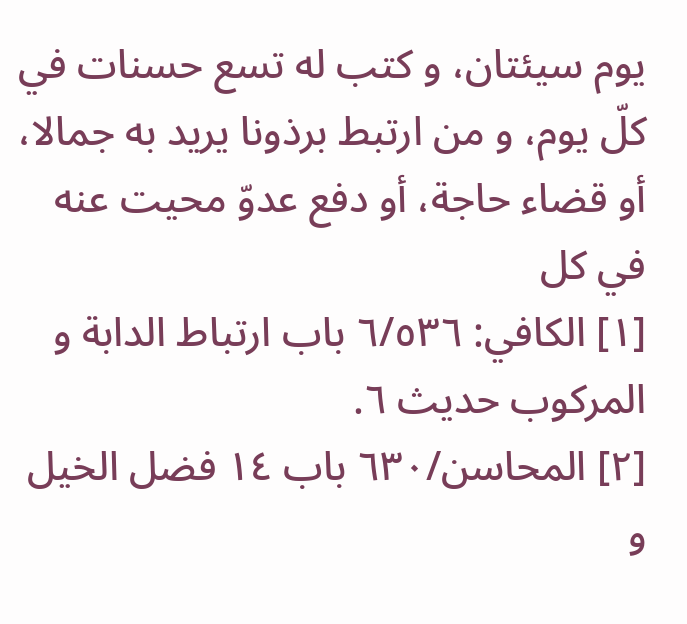يوم سيئتان، و كتب له تسع حسنات في كلّ يوم، و من ارتبط برذونا يريد به جمالا، أو قضاء حاجة، أو دفع عدوّ محيت عنه في كل
[١] الكافي: ٦/٥٣٦ باب ارتباط الدابة و المركوب حديث ٦.
[٢] المحاسن/٦٣٠ باب ١٤ فضل الخيل و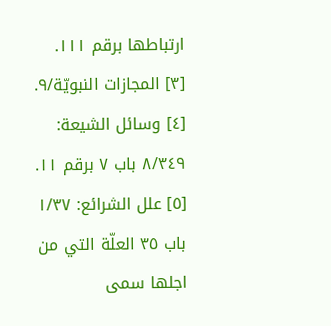ارتباطها برقم ١١١.
[٣] المجازات النبويّة/٩.
[٤] وسائل الشيعة: ٨/٣٤٩ باب ٧ برقم ١١.
[٥] علل الشرائع: ١/٣٧ باب ٣٥ العلّة التي من اجلها سمى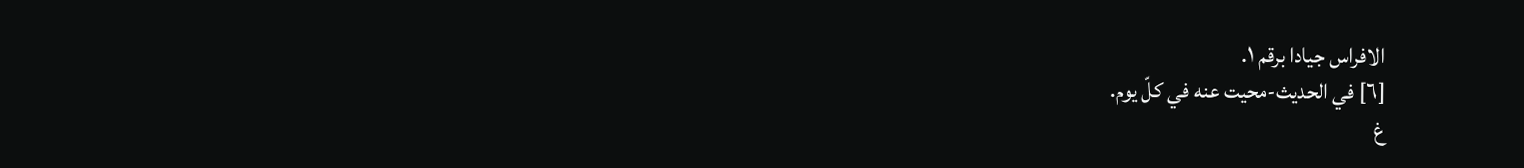الافراس جيادا برقم ١.
[٦] في الحديث-محيت عنه في كلّ يوم.
غ